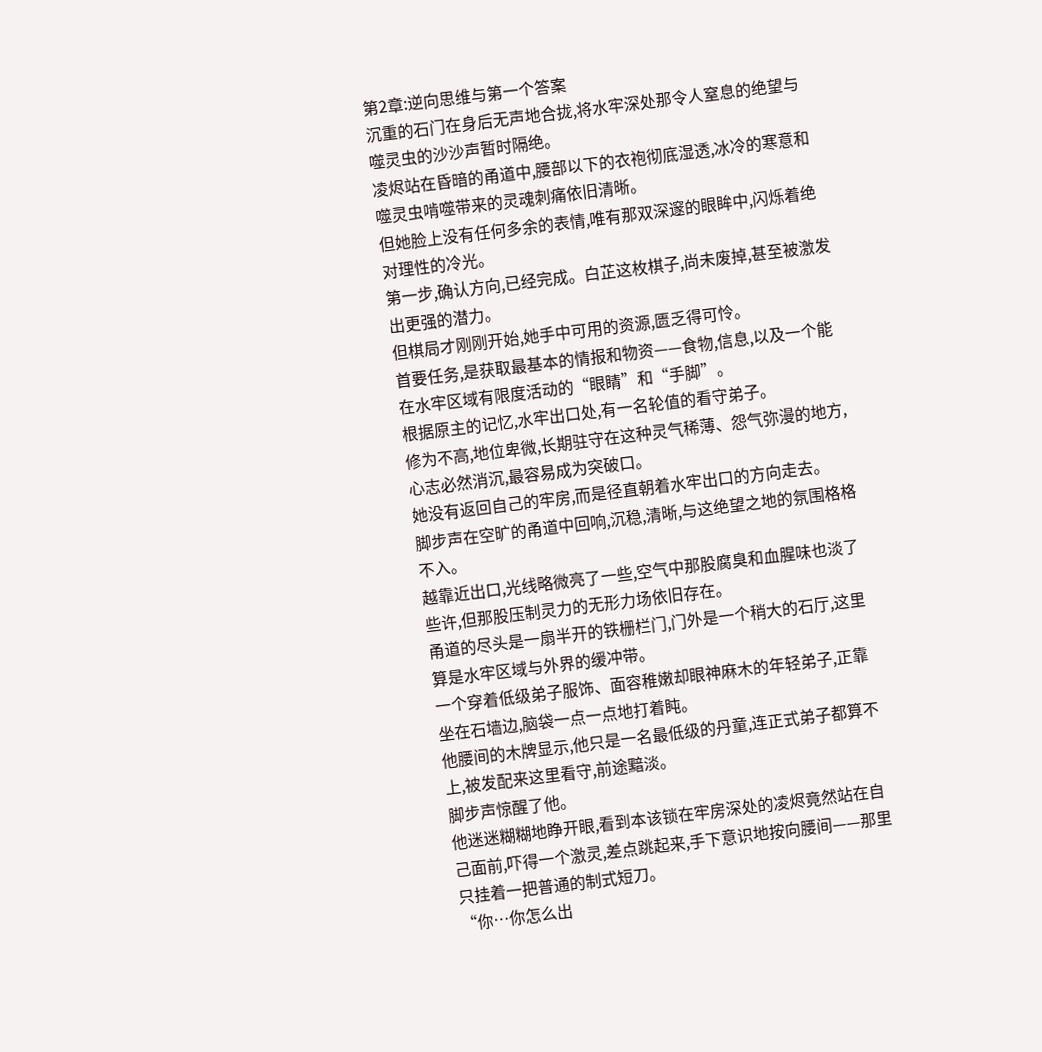第2章:逆向思维与第一个答案
沉重的石门在身后无声地合拢,将水牢深处那令人窒息的绝望与噬灵虫的沙沙声暂时隔绝。
凌烬站在昏暗的甬道中,腰部以下的衣袍彻底湿透,冰冷的寒意和噬灵虫啃噬带来的灵魂刺痛依旧清晰。
但她脸上没有任何多余的表情,唯有那双深邃的眼眸中,闪烁着绝对理性的冷光。
第一步,确认方向,已经完成。白芷这枚棋子,尚未废掉,甚至被激发出更强的潜力。
但棋局才刚刚开始,她手中可用的资源,匮乏得可怜。
首要任务,是获取最基本的情报和物资——食物,信息,以及一个能在水牢区域有限度活动的“眼睛”和“手脚”。
根据原主的记忆,水牢出口处,有一名轮值的看守弟子。
修为不高,地位卑微,长期驻守在这种灵气稀薄、怨气弥漫的地方,心志必然消沉,最容易成为突破口。
她没有返回自己的牢房,而是径直朝着水牢出口的方向走去。
脚步声在空旷的甬道中回响,沉稳,清晰,与这绝望之地的氛围格格不入。
越靠近出口,光线略微亮了一些,空气中那股腐臭和血腥味也淡了些许,但那股压制灵力的无形力场依旧存在。
甬道的尽头是一扇半开的铁栅栏门,门外是一个稍大的石厅,这里算是水牢区域与外界的缓冲带。
一个穿着低级弟子服饰、面容稚嫩却眼神麻木的年轻弟子,正靠坐在石墙边,脑袋一点一点地打着盹。
他腰间的木牌显示,他只是一名最低级的丹童,连正式弟子都算不上,被发配来这里看守,前途黯淡。
脚步声惊醒了他。
他迷迷糊糊地睁开眼,看到本该锁在牢房深处的凌烬竟然站在自己面前,吓得一个激灵,差点跳起来,手下意识地按向腰间——那里只挂着一把普通的制式短刀。
“你…你怎么出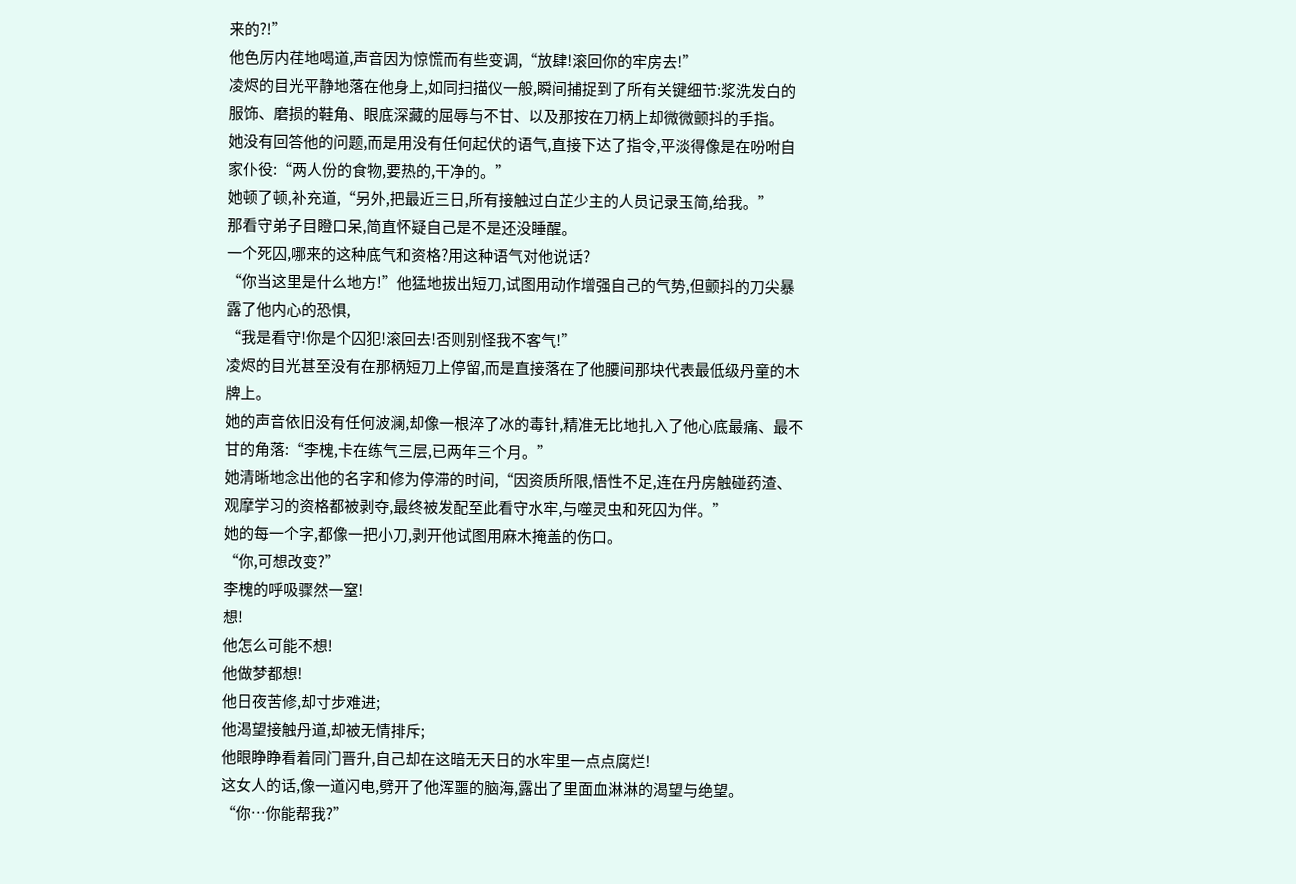来的?!”
他色厉内荏地喝道,声音因为惊慌而有些变调,“放肆!滚回你的牢房去!”
凌烬的目光平静地落在他身上,如同扫描仪一般,瞬间捕捉到了所有关键细节:浆洗发白的服饰、磨损的鞋角、眼底深藏的屈辱与不甘、以及那按在刀柄上却微微颤抖的手指。
她没有回答他的问题,而是用没有任何起伏的语气,直接下达了指令,平淡得像是在吩咐自家仆役:“两人份的食物,要热的,干净的。”
她顿了顿,补充道,“另外,把最近三日,所有接触过白芷少主的人员记录玉简,给我。”
那看守弟子目瞪口呆,简直怀疑自己是不是还没睡醒。
一个死囚,哪来的这种底气和资格?用这种语气对他说话?
“你当这里是什么地方!”他猛地拔出短刀,试图用动作增强自己的气势,但颤抖的刀尖暴露了他内心的恐惧,
“我是看守!你是个囚犯!滚回去!否则别怪我不客气!”
凌烬的目光甚至没有在那柄短刀上停留,而是直接落在了他腰间那块代表最低级丹童的木牌上。
她的声音依旧没有任何波澜,却像一根淬了冰的毒针,精准无比地扎入了他心底最痛、最不甘的角落:“李槐,卡在练气三层,已两年三个月。”
她清晰地念出他的名字和修为停滞的时间,“因资质所限,悟性不足,连在丹房触碰药渣、观摩学习的资格都被剥夺,最终被发配至此看守水牢,与噬灵虫和死囚为伴。”
她的每一个字,都像一把小刀,剥开他试图用麻木掩盖的伤口。
“你,可想改变?”
李槐的呼吸骤然一窒!
想!
他怎么可能不想!
他做梦都想!
他日夜苦修,却寸步难进;
他渴望接触丹道,却被无情排斥;
他眼睁睁看着同门晋升,自己却在这暗无天日的水牢里一点点腐烂!
这女人的话,像一道闪电,劈开了他浑噩的脑海,露出了里面血淋淋的渴望与绝望。
“你…你能帮我?”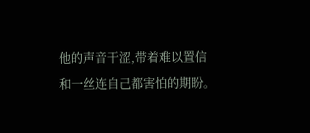他的声音干涩,带着难以置信和一丝连自己都害怕的期盼。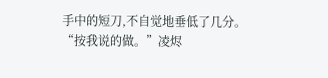手中的短刀,不自觉地垂低了几分。
“按我说的做。”凌烬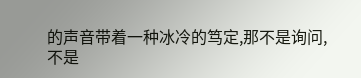的声音带着一种冰冷的笃定,那不是询问,不是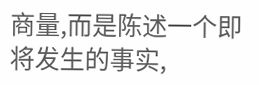商量,而是陈述一个即将发生的事实,